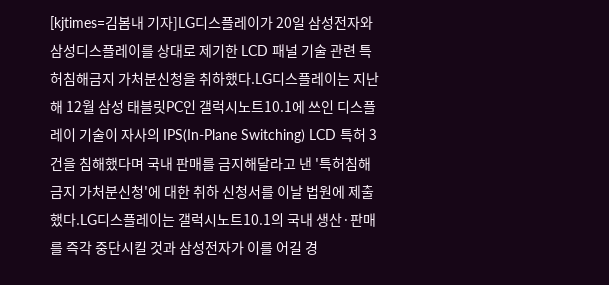[kjtimes=김봄내 기자]LG디스플레이가 20일 삼성전자와 삼성디스플레이를 상대로 제기한 LCD 패널 기술 관련 특허침해금지 가처분신청을 취하했다.LG디스플레이는 지난해 12월 삼성 태블릿PC인 갤럭시노트10.1에 쓰인 디스플레이 기술이 자사의 IPS(In-Plane Switching) LCD 특허 3건을 침해했다며 국내 판매를 금지해달라고 낸 '특허침해금지 가처분신청'에 대한 취하 신청서를 이날 법원에 제출했다.LG디스플레이는 갤럭시노트10.1의 국내 생산·판매를 즉각 중단시킬 것과 삼성전자가 이를 어길 경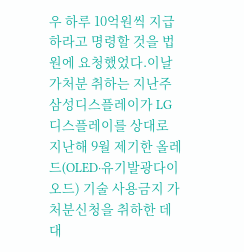우 하루 10억원씩 지급하라고 명령할 것을 법원에 요청했었다.이날 가처분 취하는 지난주 삼성디스플레이가 LG디스플레이를 상대로 지난해 9월 제기한 올레드(OLED·유기발광다이오드) 기술 사용금지 가처분신청을 취하한 데 대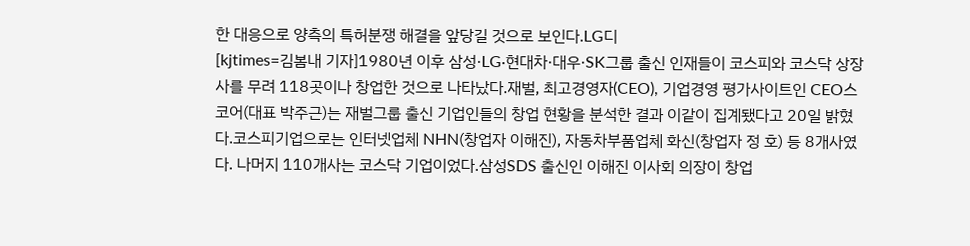한 대응으로 양측의 특허분쟁 해결을 앞당길 것으로 보인다.LG디
[kjtimes=김봄내 기자]1980년 이후 삼성·LG·현대차·대우·SK그룹 출신 인재들이 코스피와 코스닥 상장사를 무려 118곳이나 창업한 것으로 나타났다.재벌, 최고경영자(CEO), 기업경영 평가사이트인 CEO스코어(대표 박주근)는 재벌그룹 출신 기업인들의 창업 현황을 분석한 결과 이같이 집계됐다고 20일 밝혔다.코스피기업으로는 인터넷업체 NHN(창업자 이해진), 자동차부품업체 화신(창업자 정 호) 등 8개사였다. 나머지 110개사는 코스닥 기업이었다.삼성SDS 출신인 이해진 이사회 의장이 창업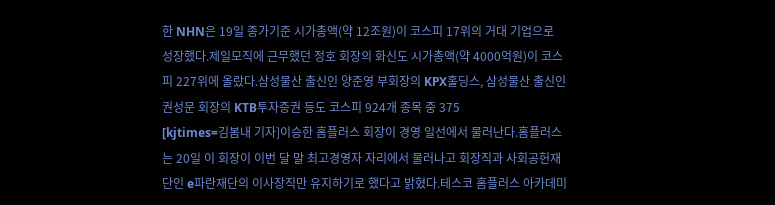한 NHN은 19일 종가기준 시가총액(약 12조원)이 코스피 17위의 거대 기업으로 성장했다.제일모직에 근무했던 정호 회장의 화신도 시가총액(약 4000억원)이 코스피 227위에 올랐다.삼성물산 출신인 양준영 부회장의 KPX홀딩스, 삼성물산 출신인 권성문 회장의 KTB투자증권 등도 코스피 924개 종목 중 375
[kjtimes=김봄내 기자]이승한 홈플러스 회장이 경영 일선에서 물러난다.홈플러스는 20일 이 회장이 이번 달 말 최고경영자 자리에서 물러나고 회장직과 사회공헌재단인 e파란재단의 이사장직만 유지하기로 했다고 밝혔다.테스코 홈플러스 아카데미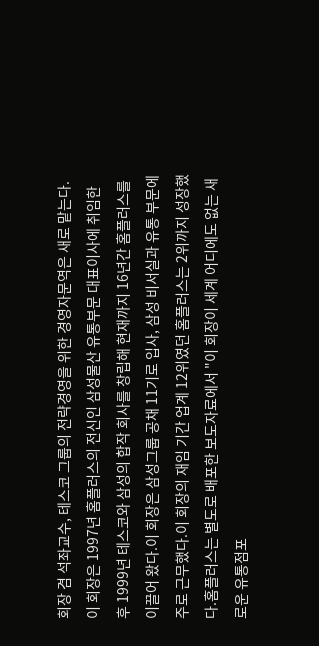회장 겸 석좌교수, 테스코 그룹의 전략경영을 위한 경영자문역은 새로 맡는다.이 회장은 1997년 홈플러스의 전신인 삼성물산 유통부문 대표이사에 취임한 후 1999년 테스코와 삼성의 합작 회사를 창립해 현재까지 16년간 홈플러스를 이끌어 왔다.이 회장은 삼성그룹 공채 11기로 입사, 삼성 비서실과 유통 부문에 주로 근무했다.이 회장의 재임 기간 업계 12위였던 홈플러스는 2위까지 성장했다.홈플러스는 별도로 배포한 보도자료에서 "이 회장이 세계 어디에도 없는 새로운 유통점포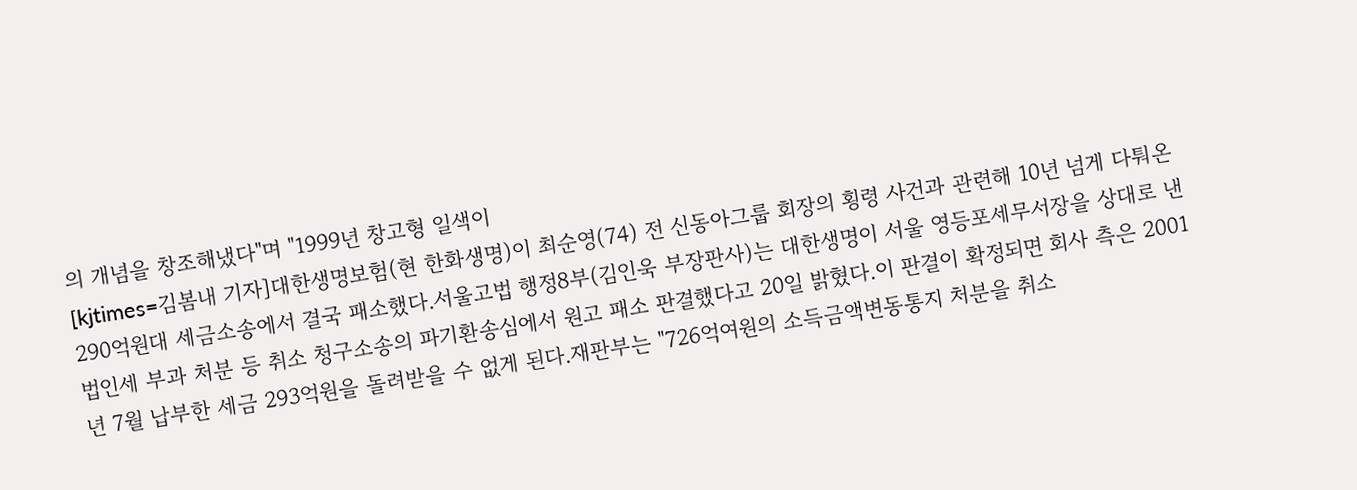의 개념을 창조해냈다"며 "1999년 창고형 일색이
[kjtimes=김봄내 기자]대한생명보험(현 한화생명)이 최순영(74) 전 신동아그룹 회장의 횡령 사건과 관련해 10년 넘게 다퉈온 290억원대 세금소송에서 결국 패소했다.서울고법 행정8부(김인욱 부장판사)는 대한생명이 서울 영등포세무서장을 상대로 낸 법인세 부과 처분 등 취소 청구소송의 파기환송심에서 원고 패소 판결했다고 20일 밝혔다.이 판결이 확정되면 회사 측은 2001년 7월 납부한 세금 293억원을 돌려받을 수 없게 된다.재판부는 "726억여원의 소득금액변동통지 처분을 취소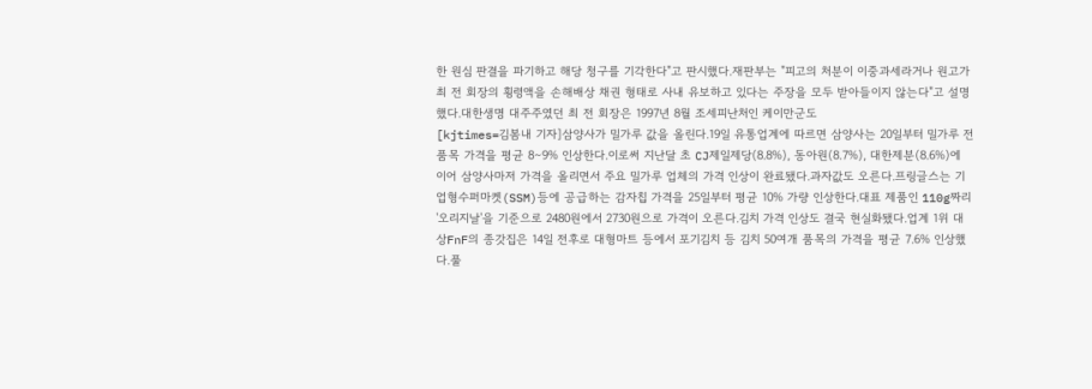한 원심 판결을 파기하고 해당 청구를 기각한다"고 판시했다.재판부는 "피고의 처분이 이중과세라거나 원고가 최 전 회장의 횡령액을 손해배상 채권 형태로 사내 유보하고 있다는 주장을 모두 받아들이지 않는다"고 설명했다.대한생명 대주주였던 최 전 회장은 1997년 8월 조세피난처인 케이만군도
[kjtimes=김봄내 기자]삼양사가 밀가루 값을 올린다.19일 유통업계에 따르면 삼양사는 20일부터 밀가루 전 품목 가격을 평균 8∼9% 인상한다.이로써 지난달 초 CJ제일제당(8.8%), 동아원(8.7%), 대한제분(8.6%)에 이어 삼양사마저 가격을 올리면서 주요 밀가루 업체의 가격 인상이 완료됐다.과자값도 오른다.프링글스는 기업형수퍼마켓(SSM)등에 공급하는 감자칩 가격을 25일부터 평균 10% 가량 인상한다.대표 제품인 110g짜리 '오리지날'을 기준으로 2480원에서 2730원으로 가격이 오른다.김치 가격 인상도 결국 현실화됐다.업계 1위 대상FnF의 종갓집은 14일 전후로 대형마트 등에서 포기김치 등 김치 50여개 품목의 가격을 평균 7.6% 인상했다.풀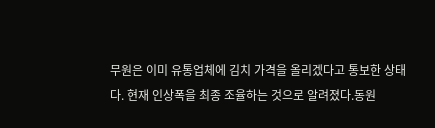무원은 이미 유통업체에 김치 가격을 올리겠다고 통보한 상태다. 현재 인상폭을 최종 조율하는 것으로 알려졌다.동원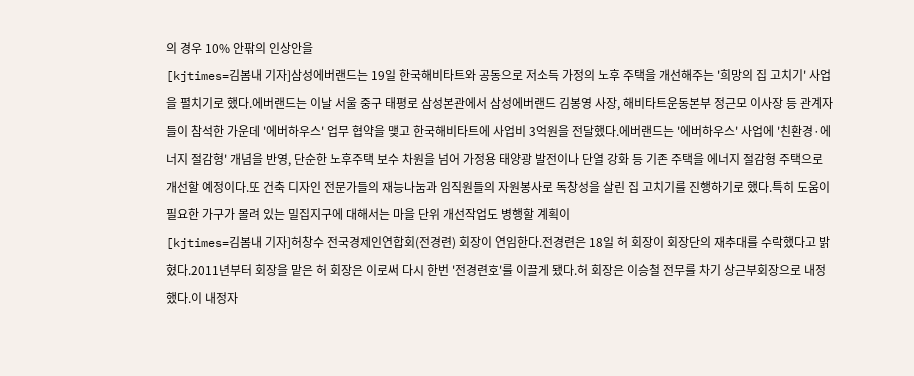의 경우 10% 안팎의 인상안을
[kjtimes=김봄내 기자]삼성에버랜드는 19일 한국해비타트와 공동으로 저소득 가정의 노후 주택을 개선해주는 '희망의 집 고치기' 사업을 펼치기로 했다.에버랜드는 이날 서울 중구 태평로 삼성본관에서 삼성에버랜드 김봉영 사장, 해비타트운동본부 정근모 이사장 등 관계자들이 참석한 가운데 '에버하우스' 업무 협약을 맺고 한국해비타트에 사업비 3억원을 전달했다.에버랜드는 '에버하우스' 사업에 '친환경·에너지 절감형' 개념을 반영, 단순한 노후주택 보수 차원을 넘어 가정용 태양광 발전이나 단열 강화 등 기존 주택을 에너지 절감형 주택으로 개선할 예정이다.또 건축 디자인 전문가들의 재능나눔과 임직원들의 자원봉사로 독창성을 살린 집 고치기를 진행하기로 했다.특히 도움이 필요한 가구가 몰려 있는 밀집지구에 대해서는 마을 단위 개선작업도 병행할 계획이
[kjtimes=김봄내 기자]허창수 전국경제인연합회(전경련) 회장이 연임한다.전경련은 18일 허 회장이 회장단의 재추대를 수락했다고 밝혔다.2011년부터 회장을 맡은 허 회장은 이로써 다시 한번 '전경련호'를 이끌게 됐다.허 회장은 이승철 전무를 차기 상근부회장으로 내정했다.이 내정자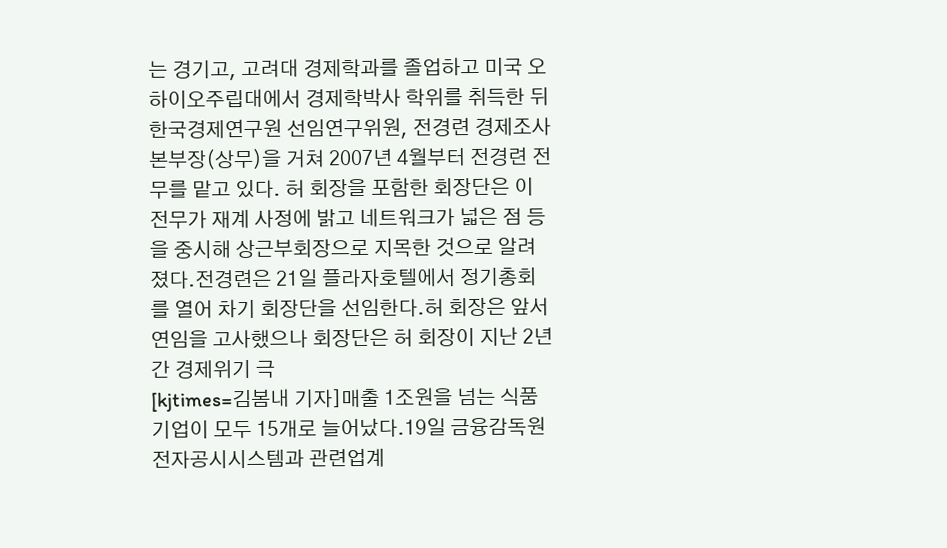는 경기고, 고려대 경제학과를 졸업하고 미국 오하이오주립대에서 경제학박사 학위를 취득한 뒤 한국경제연구원 선임연구위원, 전경련 경제조사본부장(상무)을 거쳐 2007년 4월부터 전경련 전무를 맡고 있다. 허 회장을 포함한 회장단은 이 전무가 재계 사정에 밝고 네트워크가 넓은 점 등을 중시해 상근부회장으로 지목한 것으로 알려졌다.전경련은 21일 플라자호텔에서 정기총회를 열어 차기 회장단을 선임한다.허 회장은 앞서 연임을 고사했으나 회장단은 허 회장이 지난 2년간 경제위기 극
[kjtimes=김봄내 기자]매출 1조원을 넘는 식품기업이 모두 15개로 늘어났다.19일 금융감독원 전자공시시스템과 관련업계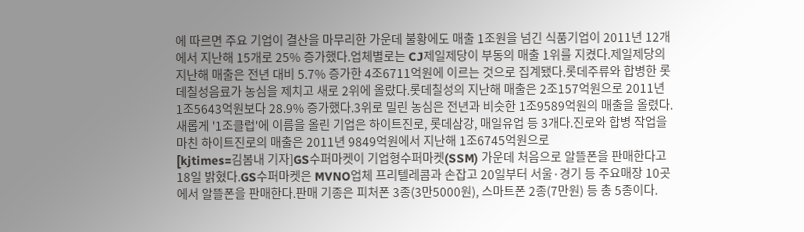에 따르면 주요 기업이 결산을 마무리한 가운데 불황에도 매출 1조원을 넘긴 식품기업이 2011년 12개에서 지난해 15개로 25% 증가했다.업체별로는 CJ제일제당이 부동의 매출 1위를 지켰다.제일제당의 지난해 매출은 전년 대비 5.7% 증가한 4조6711억원에 이르는 것으로 집계됐다.롯데주류와 합병한 롯데칠성음료가 농심을 제치고 새로 2위에 올랐다.롯데칠성의 지난해 매출은 2조157억원으로 2011년 1조5643억원보다 28.9% 증가했다.3위로 밀린 농심은 전년과 비슷한 1조9589억원의 매출을 올렸다.새롭게 '1조클럽'에 이름을 올린 기업은 하이트진로, 롯데삼강, 매일유업 등 3개다.진로와 합병 작업을 마친 하이트진로의 매출은 2011년 9849억원에서 지난해 1조6745억원으로
[kjtimes=김봄내 기자]GS수퍼마켓이 기업형수퍼마켓(SSM) 가운데 처음으로 알뜰폰을 판매한다고 18일 밝혔다.GS수퍼마켓은 MVNO업체 프리텔레콤과 손잡고 20일부터 서울·경기 등 주요매장 10곳에서 알뜰폰을 판매한다.판매 기종은 피처폰 3종(3만5000원), 스마트폰 2종(7만원) 등 총 5종이다.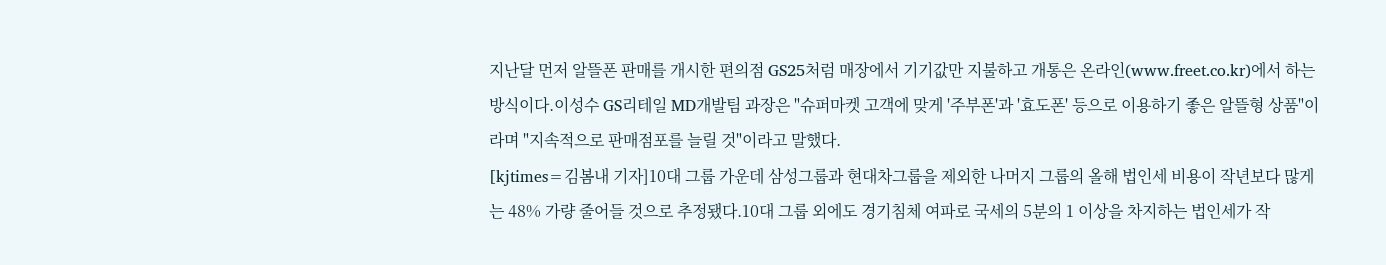지난달 먼저 알뜰폰 판매를 개시한 편의점 GS25처럼 매장에서 기기값만 지불하고 개통은 온라인(www.freet.co.kr)에서 하는 방식이다.이성수 GS리테일 MD개발팀 과장은 "슈퍼마켓 고객에 맞게 '주부폰'과 '효도폰' 등으로 이용하기 좋은 알뜰형 상품"이라며 "지속적으로 판매점포를 늘릴 것"이라고 말했다.
[kjtimes=김봄내 기자]10대 그룹 가운데 삼성그룹과 현대차그룹을 제외한 나머지 그룹의 올해 법인세 비용이 작년보다 많게는 48% 가량 줄어들 것으로 추정됐다.10대 그룹 외에도 경기침체 여파로 국세의 5분의 1 이상을 차지하는 법인세가 작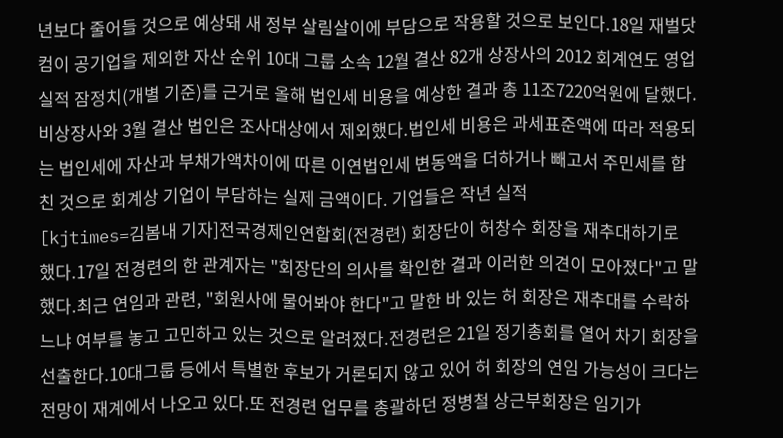년보다 줄어들 것으로 예상돼 새 정부 살림살이에 부담으로 작용할 것으로 보인다.18일 재벌닷컴이 공기업을 제외한 자산 순위 10대 그룹 소속 12월 결산 82개 상장사의 2012 회계연도 영업실적 잠정치(개별 기준)를 근거로 올해 법인세 비용을 예상한 결과 총 11조7220억원에 달했다. 비상장사와 3월 결산 법인은 조사대상에서 제외했다.법인세 비용은 과세표준액에 따라 적용되는 법인세에 자산과 부채가액차이에 따른 이연법인세 변동액을 더하거나 빼고서 주민세를 합친 것으로 회계상 기업이 부담하는 실제 금액이다. 기업들은 작년 실적
[kjtimes=김봄내 기자]전국경제인연합회(전경련) 회장단이 허창수 회장을 재추대하기로 했다.17일 전경련의 한 관계자는 "회장단의 의사를 확인한 결과 이러한 의견이 모아졌다"고 말했다.최근 연임과 관련, "회원사에 물어봐야 한다"고 말한 바 있는 허 회장은 재추대를 수락하느냐 여부를 놓고 고민하고 있는 것으로 알려졌다.전경련은 21일 정기총회를 열어 차기 회장을 선출한다.10대그룹 등에서 특별한 후보가 거론되지 않고 있어 허 회장의 연임 가능성이 크다는 전망이 재계에서 나오고 있다.또 전경련 업무를 총괄하던 정병철 상근부회장은 임기가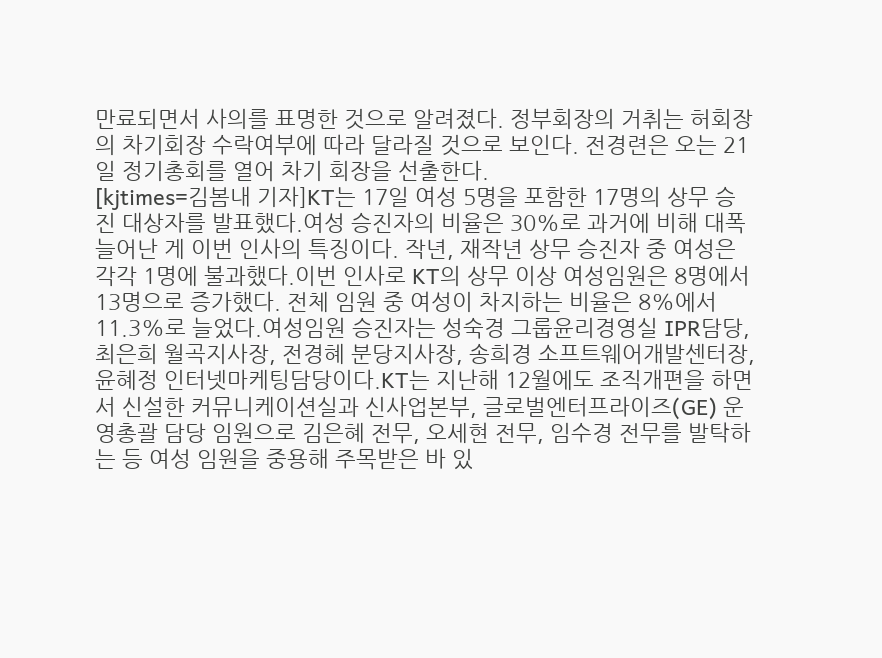만료되면서 사의를 표명한 것으로 알려졌다. 정부회장의 거취는 허회장의 차기회장 수락여부에 따라 달라질 것으로 보인다. 전경련은 오는 21일 정기총회를 열어 차기 회장을 선출한다.
[kjtimes=김봄내 기자]KT는 17일 여성 5명을 포함한 17명의 상무 승진 대상자를 발표했다.여성 승진자의 비율은 30%로 과거에 비해 대폭 늘어난 게 이번 인사의 특징이다. 작년, 재작년 상무 승진자 중 여성은 각각 1명에 불과했다.이번 인사로 KT의 상무 이상 여성임원은 8명에서 13명으로 증가했다. 전체 임원 중 여성이 차지하는 비율은 8%에서 11.3%로 늘었다.여성임원 승진자는 성숙경 그룹윤리경영실 IPR담당, 최은희 월곡지사장, 전경혜 분당지사장, 송희경 소프트웨어개발센터장, 윤혜정 인터넷마케팅담당이다.KT는 지난해 12월에도 조직개편을 하면서 신설한 커뮤니케이션실과 신사업본부, 글로벌엔터프라이즈(GE) 운영총괄 담당 임원으로 김은혜 전무, 오세현 전무, 임수경 전무를 발탁하는 등 여성 임원을 중용해 주목받은 바 있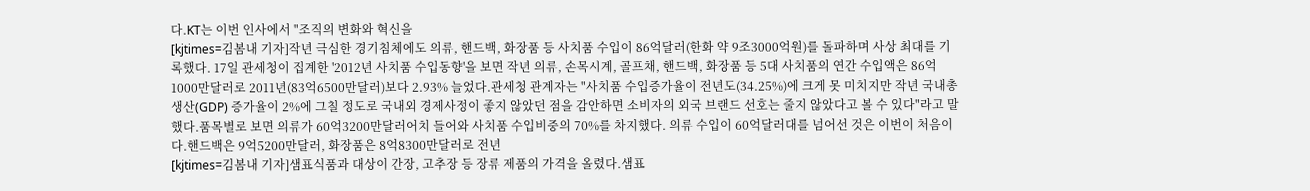다.KT는 이번 인사에서 "조직의 변화와 혁신을
[kjtimes=김봄내 기자]작년 극심한 경기침체에도 의류, 핸드백, 화장품 등 사치품 수입이 86억달러(한화 약 9조3000억원)를 돌파하며 사상 최대를 기록했다. 17일 관세청이 집계한 '2012년 사치품 수입동향'을 보면 작년 의류, 손목시계, 골프채, 핸드백, 화장품 등 5대 사치품의 연간 수입액은 86억1000만달러로 2011년(83억6500만달러)보다 2.93% 늘었다.관세청 관계자는 "사치품 수입증가율이 전년도(34.25%)에 크게 못 미치지만 작년 국내총생산(GDP) 증가율이 2%에 그칠 정도로 국내외 경제사정이 좋지 않았던 점을 감안하면 소비자의 외국 브랜드 선호는 줄지 않았다고 볼 수 있다"라고 말했다.품목별로 보면 의류가 60억3200만달러어치 들어와 사치품 수입비중의 70%를 차지했다. 의류 수입이 60억달러대를 넘어선 것은 이번이 처음이다.핸드백은 9억5200만달러, 화장품은 8억8300만달러로 전년
[kjtimes=김봄내 기자]샘표식품과 대상이 간장, 고추장 등 장류 제품의 가격을 올렸다.샘표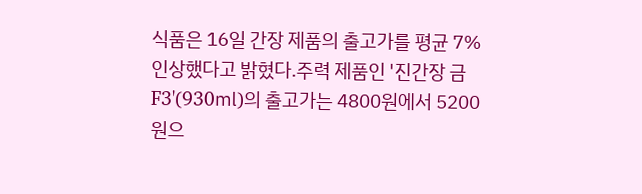식품은 16일 간장 제품의 출고가를 평균 7% 인상했다고 밝혔다.주력 제품인 '진간장 금F3'(930㎖)의 출고가는 4800원에서 5200원으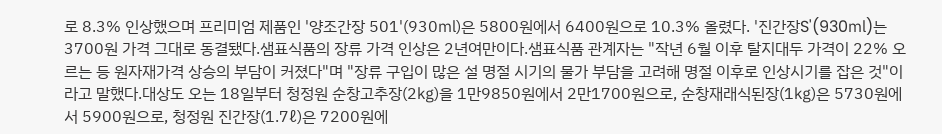로 8.3% 인상했으며 프리미엄 제품인 '양조간장 501'(930㎖)은 5800원에서 6400원으로 10.3% 올렸다. '진간장S'(930㎖)는 3700원 가격 그대로 동결됐다.샘표식품의 장류 가격 인상은 2년여만이다.샘표식품 관계자는 "작년 6월 이후 탈지대두 가격이 22% 오르는 등 원자재가격 상승의 부담이 커졌다"며 "장류 구입이 많은 설 명절 시기의 물가 부담을 고려해 명절 이후로 인상시기를 잡은 것"이라고 말했다.대상도 오는 18일부터 청정원 순창고추장(2㎏)을 1만9850원에서 2만1700원으로, 순창재래식된장(1㎏)은 5730원에서 5900원으로, 청정원 진간장(1.7ℓ)은 7200원에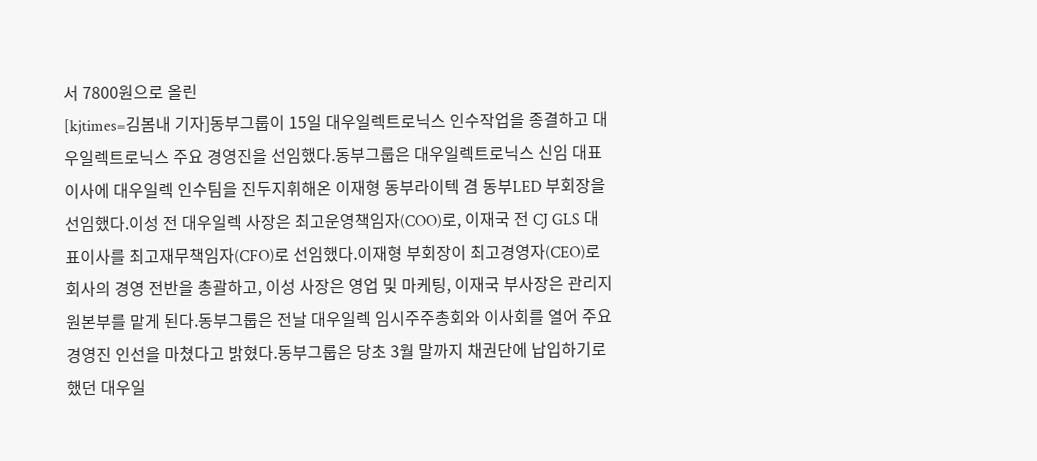서 7800원으로 올린
[kjtimes=김봄내 기자]동부그룹이 15일 대우일렉트로닉스 인수작업을 종결하고 대우일렉트로닉스 주요 경영진을 선임했다.동부그룹은 대우일렉트로닉스 신임 대표이사에 대우일렉 인수팀을 진두지휘해온 이재형 동부라이텍 겸 동부LED 부회장을 선임했다.이성 전 대우일렉 사장은 최고운영책임자(COO)로, 이재국 전 CJ GLS 대표이사를 최고재무책임자(CFO)로 선임했다.이재형 부회장이 최고경영자(CEO)로 회사의 경영 전반을 총괄하고, 이성 사장은 영업 및 마케팅, 이재국 부사장은 관리지원본부를 맡게 된다.동부그룹은 전날 대우일렉 임시주주총회와 이사회를 열어 주요 경영진 인선을 마쳤다고 밝혔다.동부그룹은 당초 3월 말까지 채권단에 납입하기로 했던 대우일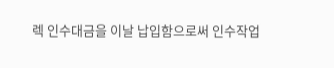렉 인수대금을 이날 납입함으로써 인수작업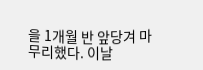을 1개월 반 앞당겨 마무리했다. 이날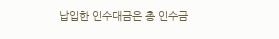납입한 인수대금은 총 인수금